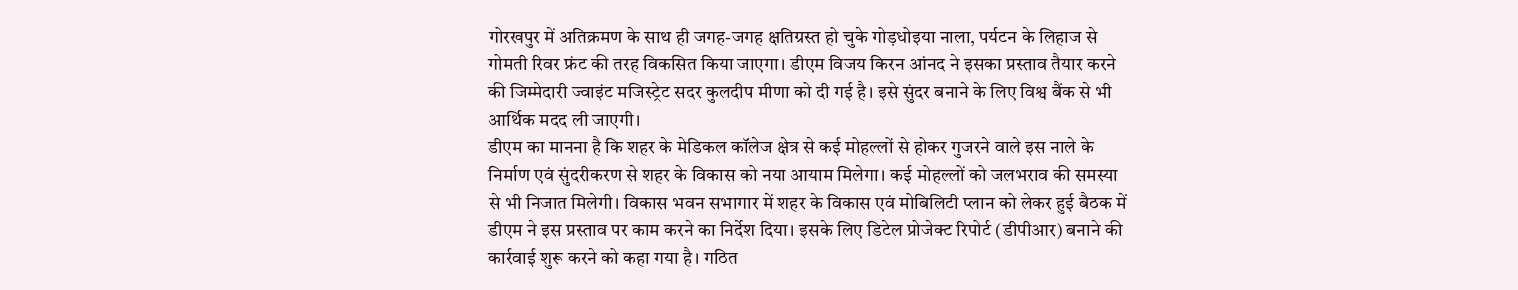गोरखपुर में अतिक्रमण के साथ ही जगह-जगह क्षतिग्रस्त हो चुके गोड़धोइया नाला, पर्यटन के लिहाज से गोमती रिवर फ्रंट की तरह विकसित किया जाएगा। डीएम विजय किरन आंनद ने इसका प्रस्ताव तैयार करने की जिम्मेदारी ज्वाइंट मजिस्ट्रेट सदर कुलदीप मीणा को दी गई है। इसे सुंदर बनाने के लिए विश्व बैंक से भी आर्थिक मदद ली जाएगी।
डीएम का मानना है कि शहर के मेडिकल कॉलेज क्षेत्र से कई मोहल्लों से होकर गुजरने वाले इस नाले के निर्माण एवं सुंदरीकरण से शहर के विकास को नया आयाम मिलेगा। कई मोहल्लों को जलभराव की समस्या से भी निजात मिलेगी। विकास भवन सभागार में शहर के विकास एवं मोबिलिटी प्लान को लेकर हुई बैठक में डीएम ने इस प्रस्ताव पर काम करने का निर्देश दिया। इसके लिए डिटेल प्रोजेक्ट रिपोर्ट (डीपीआर) बनाने की कार्रवाई शुरू करने को कहा गया है। गठित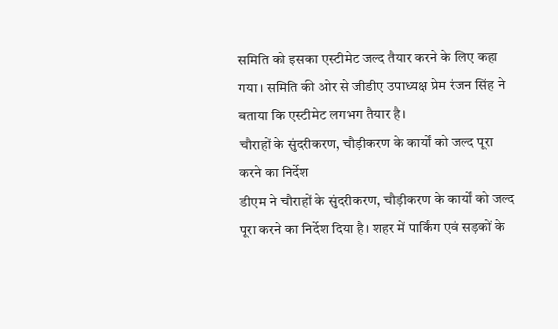समिति को इसका एस्टीमेट जल्द तैयार करने के लिए कहा गया। समिति की ओर से जीडीए उपाध्यक्ष प्रेम रंजन सिंह ने बताया कि एस्टीमेट लगभग तैयार है।
चौराहों के सुंदरीकरण, चौड़ीकरण के कार्यों को जल्द पूरा करने का निर्देश
डीएम ने चौराहों के सुंदरीकरण, चौड़ीकरण के कार्यों को जल्द पूरा करने का निर्देश दिया है। शहर में पार्किंग एवं सड़कों के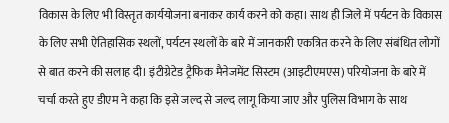विकास के लिए भी विस्तृत कार्ययोजना बनाकर कार्य करने को कहा। साथ ही जिले में पर्यटन के विकास के लिए सभी ऐतिहासिक स्थलों, पर्यटन स्थलों के बारे में जानकारी एकत्रित करने के लिए संबंधित लोगों से बात करने की सलाह दी। इंटीग्रेटेड ट्रैफिक मैनेजमेंट सिस्टम (आइटीएमएस) परियोजना के बारे में चर्चा करते हुए डीएम ने कहा कि इसे जल्द से जल्द लागू किया जाए और पुलिस विभाग के साथ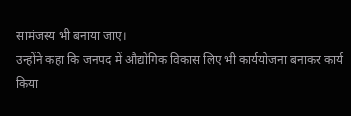सामंजस्य भी बनाया जाए।
उन्होंने कहा कि जनपद में औद्योगिक विकास लिए भी कार्ययोजना बनाकर कार्य किया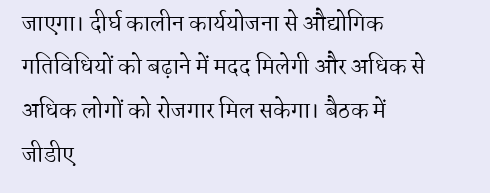जाएगा। दीर्घ कालीन कार्ययोजना से औद्योगिक गतिविधियों को बढ़ाने में मदद मिलेगी और अधिक से अधिक लोगों को रोजगार मिल सकेगा। बैठक में जीडीए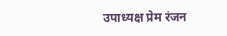उपाध्यक्ष प्रेम रंजन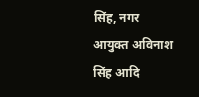सिंह, नगर आयुक्त अविनाश सिंह आदि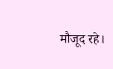मौजूद रहे।